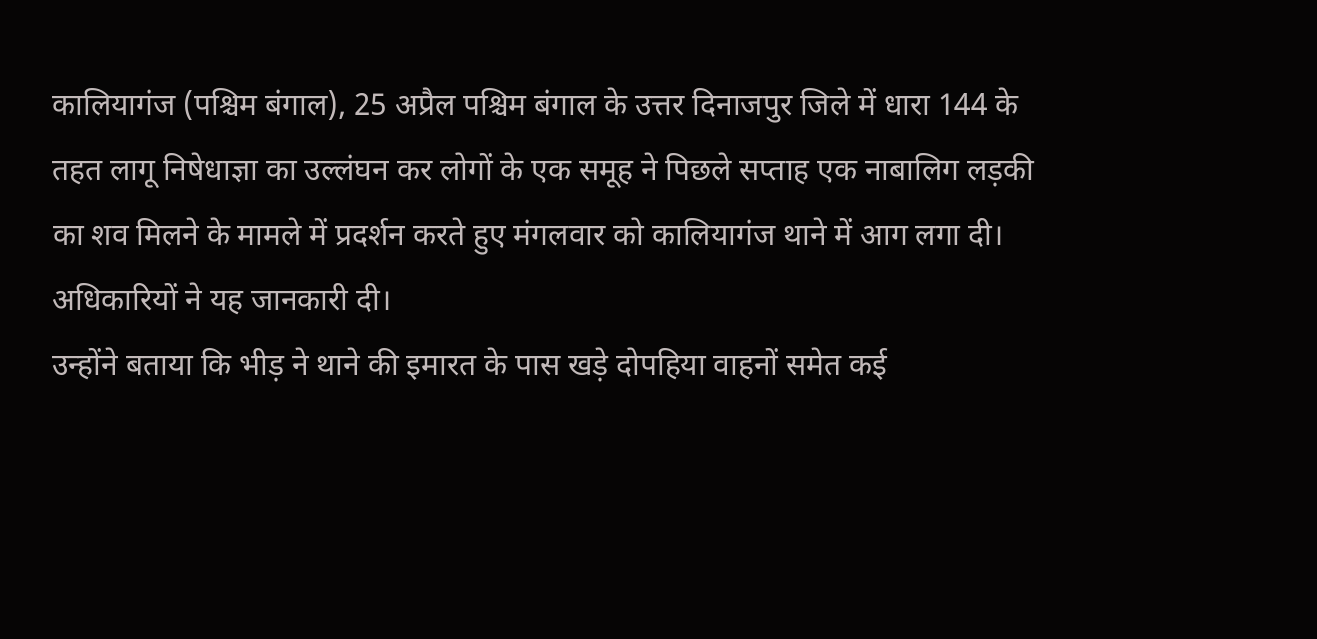कालियागंज (पश्चिम बंगाल), 25 अप्रैल पश्चिम बंगाल के उत्तर दिनाजपुर जिले में धारा 144 के तहत लागू निषेधाज्ञा का उल्लंघन कर लोगों के एक समूह ने पिछले सप्ताह एक नाबालिग लड़की का शव मिलने के मामले में प्रदर्शन करते हुए मंगलवार को कालियागंज थाने में आग लगा दी। अधिकारियों ने यह जानकारी दी।
उन्होंने बताया कि भीड़ ने थाने की इमारत के पास खड़े दोपहिया वाहनों समेत कई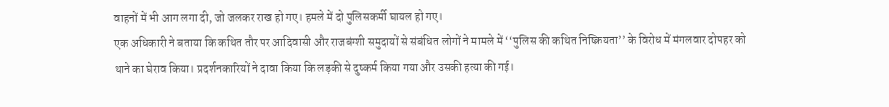वाहनों में भी आग लगा दी, जो जलकर राख हो गए। हमले में दो पुलिसकर्मी घायल हो गए।
एक अधिकारी ने बताया कि कथित तौर पर आदिवासी और राजबंग्शी समुदायों से संबंधित लोगों ने मामले में ‘‘पुलिस की कथित निष्क्रियता’’ के विरोध में मंगलवार दोपहर को थाने का घेराव किया। प्रदर्शनकारियों ने दावा किया कि लड़की से दुष्कर्म किया गया और उसकी हत्या की गई।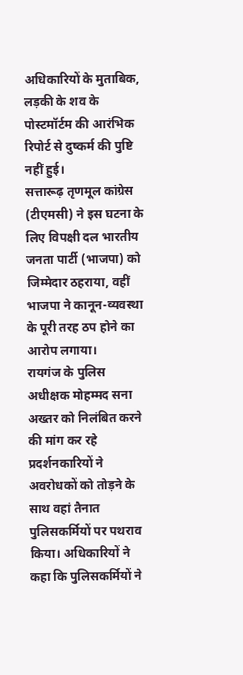अधिकारियों के मुताबिक, लड़की के शव के पोस्टमॉर्टम की आरंभिक रिपोर्ट से दुष्कर्म की पुष्टि नहीं हुई।
सत्तारूढ़ तृणमूल कांग्रेस (टीएमसी) ने इस घटना के लिए विपक्षी दल भारतीय जनता पार्टी (भाजपा) को जिम्मेदार ठहराया, वहीं भाजपा ने कानून-व्यवस्था के पूरी तरह ठप होने का आरोप लगाया।
रायगंज के पुलिस अधीक्षक मोहम्मद सना अख्तर को निलंबित करने की मांग कर रहे प्रदर्शनकारियों ने अवरोधकों को तोड़ने के साथ वहां तैनात पुलिसकर्मियों पर पथराव किया। अधिकारियों ने कहा कि पुलिसकर्मियों ने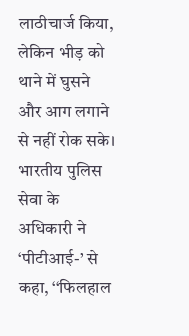लाठीचार्ज किया, लेकिन भीड़ को थाने में घुसने और आग लगाने से नहीं रोक सके।
भारतीय पुलिस सेवा के अधिकारी ने ‘पीटीआई-’ से कहा, ‘‘फिलहाल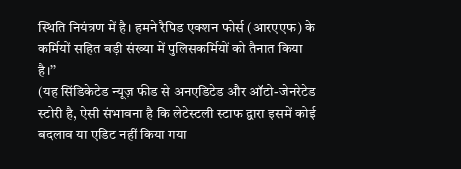स्थिति नियंत्रण में है। हमने रैपिड एक्शन फोर्स (आरएएफ) के कर्मियों सहित बड़ी संख्या में पुलिसकर्मियों को तैनात किया है।’’
(यह सिंडिकेटेड न्यूज़ फीड से अनएडिटेड और ऑटो-जेनरेटेड स्टोरी है, ऐसी संभावना है कि लेटेस्टली स्टाफ द्वारा इसमें कोई बदलाव या एडिट नहीं किया गया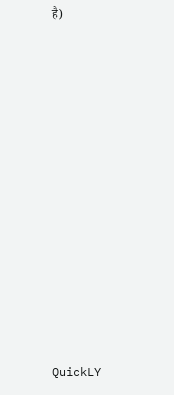है)













QuickLY